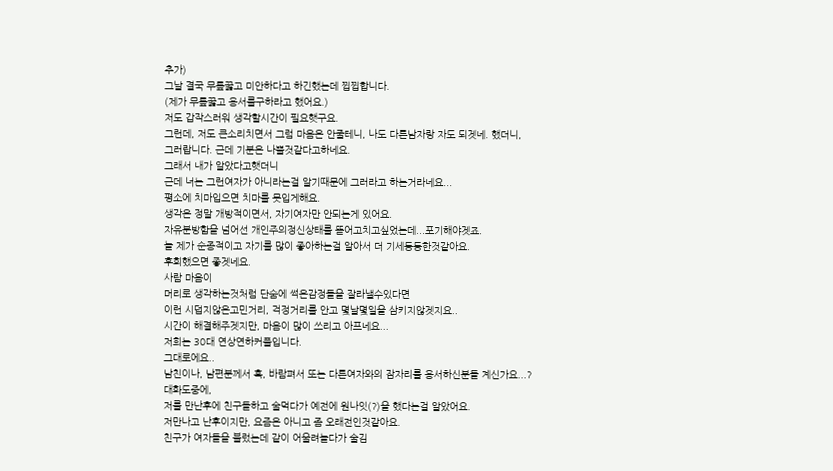추가)
그날 결국 무릎꿇고 미안하다고 하긴했는데 찝찝합니다.
(제가 무릎꿇고 용서를구하라고 했어요.)
저도 갑작스러워 생각할시간이 필요햇구요.
그런데, 저도 큰소리치면서 그럼 마음은 안줄테니, 나도 다른남자랑 자도 되겟네. 했더니,
그러랍니다. 근데 기분은 나쁠것같다고하네요.
그래서 내가 알았다고햇더니
근데 너는 그런여자가 아니라는걸 알기때문에 그러라고 하는거라네요...
평소에 치마입으면 치마를 못입게해요.
생각은 정말 개방적이면서, 자기여자만 안되는게 있어요.
자유분방함을 넘어선 개인주의정신상태를 뜯어고치고싶었는데...포기해야겟죠.
늘 제가 순종적이고 자기를 많이 좋아하는걸 알아서 더 기세등등한것같아요.
후회했으면 좋겟네요.
사람 마음이
머리로 생각하는것처럼 단숨에 썩은감정들을 잘라낼수있다면
이런 시덥지않은고민거리, 걱정거리를 안고 몇날몇일을 삼키지않겟지요..
시간이 해결해주겟지만, 마음이 많이 쓰리고 아프네요...
저희는 30대 연상연하커플입니다.
그대로에요..
남친이나, 남편분께서 혹, 바람펴서 또는 다른여자와의 잠자리를 용서하신분들 계신가요...?
대화도중에,
저를 만난후에 친구들하고 술먹다가 예전에 원나잇(?)을 했다는걸 알았어요.
저만나고 난후이지만, 요즘은 아니고 좀 오래전인것같아요.
친구가 여자들을 불렀는데 같이 어울려놀다가 술김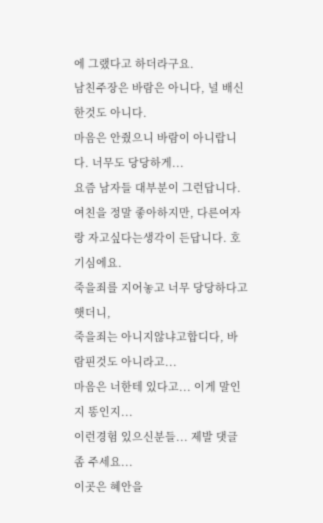에 그랬다고 하더라구요.
남친주장은 바람은 아니다, 널 배신한것도 아니다.
마음은 안줬으니 바람이 아니랍니다. 너무도 당당하게...
요즘 남자들 대부분이 그런답니다.
여친을 정말 좋아하지만, 다른여자랑 자고싶다는생각이 든답니다. 호기심에요.
죽을죄를 지어놓고 너무 당당하다고 햇더니,
죽을죄는 아니지않냐고합디다, 바람핀것도 아니라고...
마음은 너한테 있다고... 이게 말인지 똥인지...
이런경험 있으신분들... 제발 댓글좀 주세요...
이곳은 혜안을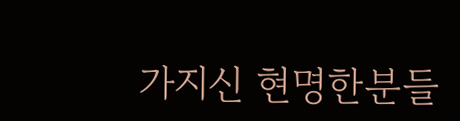가지신 현명한분들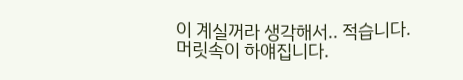이 계실꺼라 생각해서.. 적습니다.
머릿속이 하얘집니다.